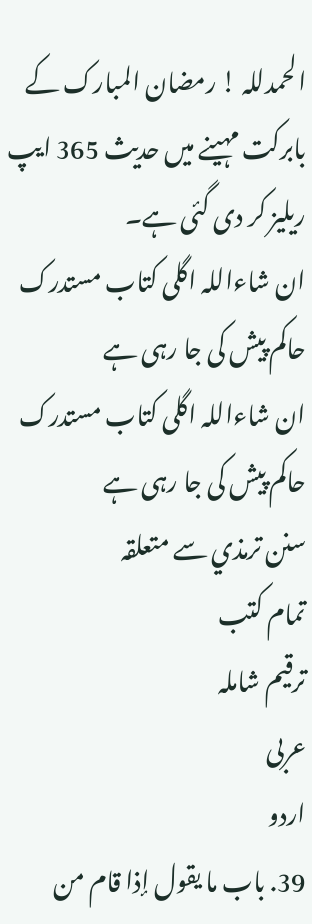الحمدللہ ! رمضان المبارک کے بابرکت مہینے میں حدیث 365 ایپ ریلیز کر دی گئی ہے۔
ان شاءاللہ اگلی کتاب مستدرک حاکم پیش کی جا رہی ہے
ان شاءاللہ اگلی کتاب مستدرک حاکم پیش کی جا رہی ہے
سنن ترمذي سے متعلقہ
تمام کتب
ترقیم شاملہ
عربی
اردو
39. باب ما يقول إذا قام من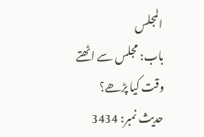المجلس
باب: مجلس سے اٹھتے وقت کیا پڑھے؟
حدیث نمبر: 3434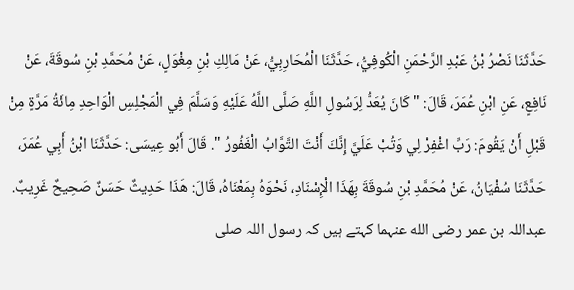حَدَّثَنَا نَصْرُ بْنُ عَبْدِ الرَّحْمَنِ الْكُوفِيُّ، حَدَّثَنَا الْمُحَارِبِيُّ، عَنْ مَالِكِ بْنِ مِغْوَلٍ، عَنْ مُحَمَّدِ بْنِ سُوقَةَ، عَنْ نَافِعٍ، عَنِ ابْنِ عُمَرَ، قَالَ: " كَانَ يُعَدُّ لِرَسُولِ اللَّهِ صَلَّى اللَّهُ عَلَيْهِ وَسَلَّمَ فِي الْمَجْلِسِ الْوَاحِدِ مِائَةُ مَرَّةٍ مِنْ قَبْلِ أَنْ يَقُومَ: رَبِّ اغْفِرْ لِي وَتُبْ عَلَيَّ إِنَّكَ أَنْتَ التَّوَّابُ الْغَفُورُ ". قَالَ أَبُو عِيسَى: حَدَّثَنَا ابْنُ أَبِي عُمَرَ، حَدَّثَنَا سُفْيَانُ، عَنْ مُحَمَّدِ بْنِ سُوقَةَ بِهَذَا الْإِسْنَادِ، نَحْوَهُ بِمَعْنَاهُ، قَالَ: هَذَا حَدِيثٌ حَسَنٌ صَحِيحٌ غَرِيبٌ.
عبداللہ بن عمر رضی الله عنہما کہتے ہیں کہ رسول اللہ صلی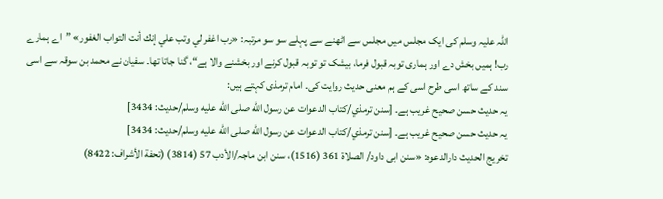اللہ علیہ وسلم کی ایک مجلس میں مجلس سے اٹھنے سے پہلے سو سو مرتبہ: «رب اغفر لي وتب علي إنك أنت التواب الغفور» ”اے ہمارے رب! ہمیں بخش دے اور ہماری توبہ قبول فرما، بیشک تو توبہ قبول کرنے اور بخشنے والا ہے“، گنا جاتا تھا۔ سفیان نے محمد بن سوقہ سے اسی سند کے ساتھ اسی طرح اسی کے ہم معنی حدیث روایت کی۔ امام ترمذی کہتے ہیں:
یہ حدیث حسن صحیح غریب ہے۔ [سنن ترمذي/كتاب الدعوات عن رسول الله صلى الله عليه وسلم/حدیث: 3434]
یہ حدیث حسن صحیح غریب ہے۔ [سنن ترمذي/كتاب الدعوات عن رسول الله صلى الله عليه وسلم/حدیث: 3434]
تخریج الحدیث دارالدعوہ: «سنن ابی داود/ الصلاة 361 (1516)، سنن ابن ماجہ/الأدب 57 (3814) (تحفة الأشراف: 8422)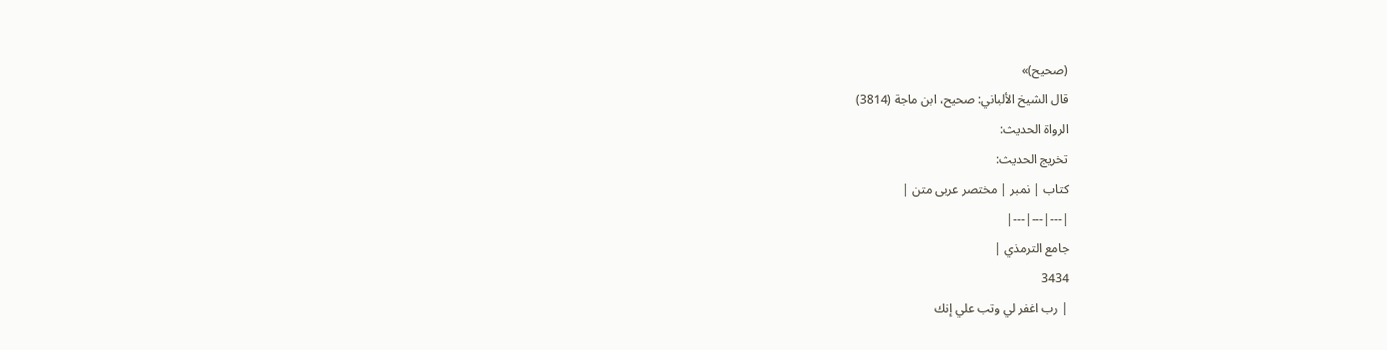(صحیح)»
قال الشيخ الألباني: صحيح، ابن ماجة (3814)
الرواة الحديث:
تخريج الحديث:
کتاب | نمبر | مختصر عربی متن |
|---|---|---|
جامع الترمذي |
3434
| رب اغفر لي وتب علي إنك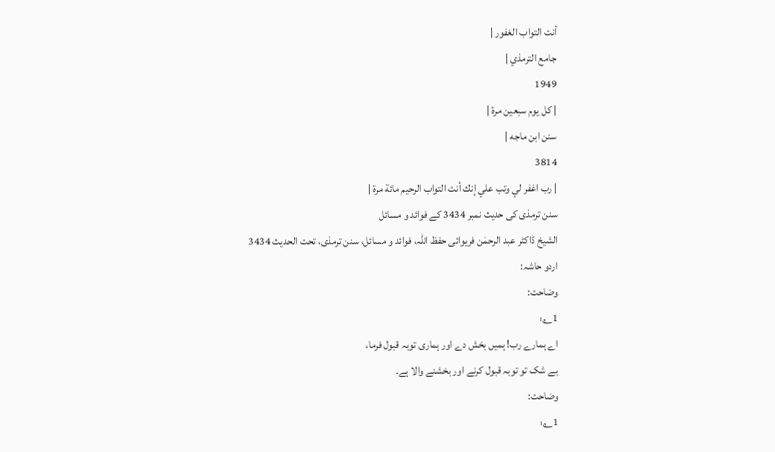أنت التواب الغفور |
جامع الترمذي |
1949
| كل يوم سبعين مرة |
سنن ابن ماجه |
3814
| رب اغفر لي وتب علي إنك أنت التواب الرحيم مائة مرة |
سنن ترمذی کی حدیث نمبر 3434 کے فوائد و مسائل
الشیخ ڈاکٹر عبد الرحمٰن فریوائی حفظ اللہ، فوائد و مسائل، سنن ترمذی، تحت الحديث 3434
اردو حاشہ:
وضاحت:
1؎:
اے ہمارے رب! ہمیں بخش دے اور ہماری توبہ قبول فرما،
بے شک تو توبہ قبول کرنے اور بخشنے والا ہے۔
وضاحت:
1؎: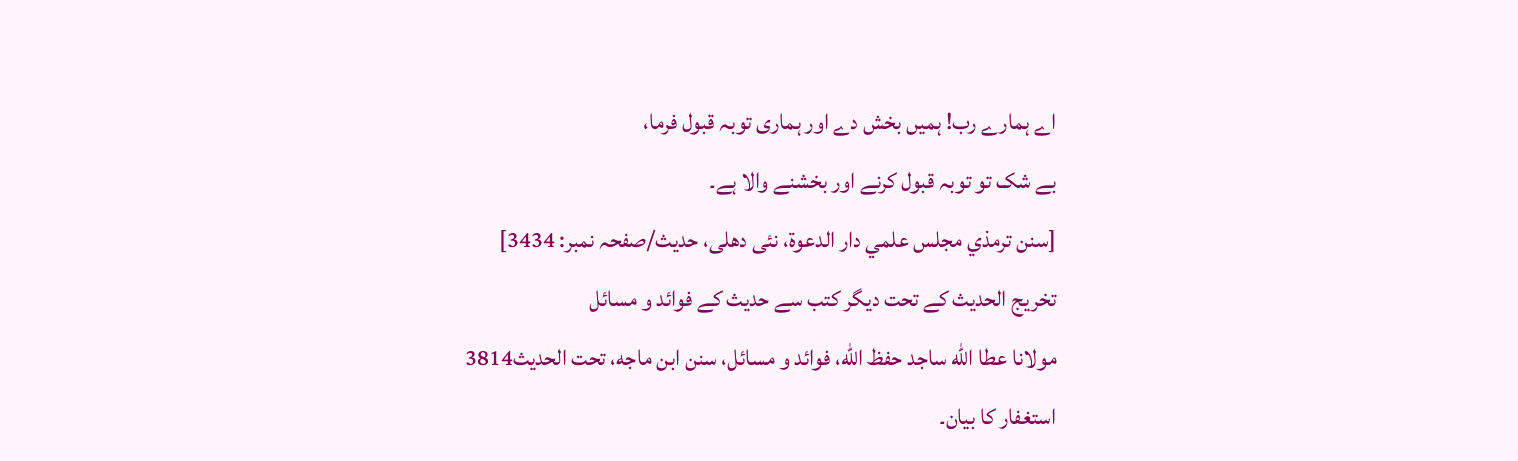اے ہمارے رب! ہمیں بخش دے اور ہماری توبہ قبول فرما،
بے شک تو توبہ قبول کرنے اور بخشنے والا ہے۔
[سنن ترمذي مجلس علمي دار الدعوة، نئى دهلى، حدیث/صفحہ نمبر: 3434]
تخریج الحدیث کے تحت دیگر کتب سے حدیث کے فوائد و مسائل
مولانا عطا الله ساجد حفظ الله، فوائد و مسائل، سنن ابن ماجه، تحت الحديث3814
استغفار کا بیان۔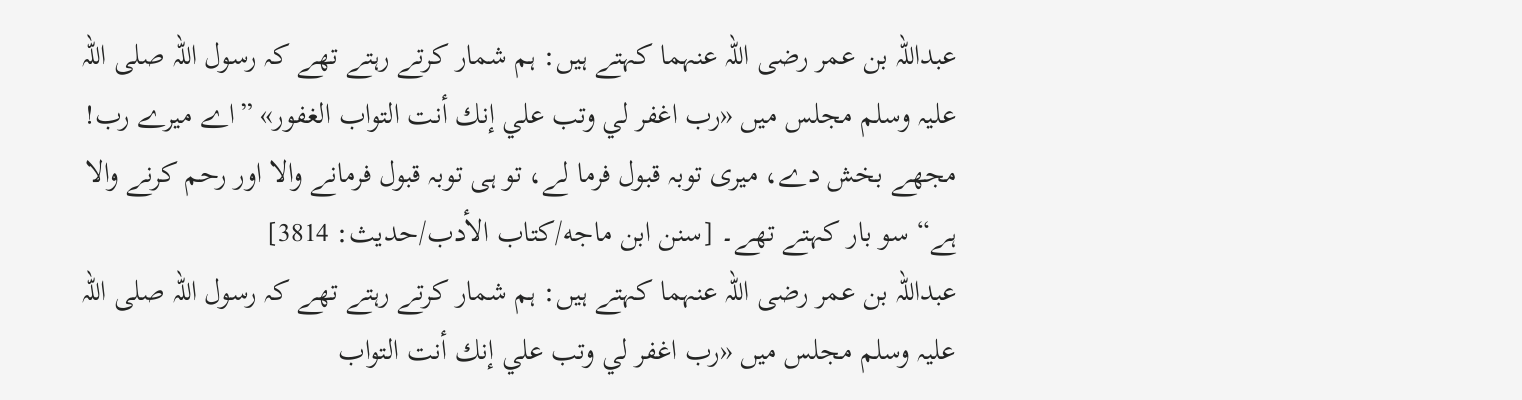عبداللہ بن عمر رضی اللہ عنہما کہتے ہیں: ہم شمار کرتے رہتے تھے کہ رسول اللہ صلی اللہ علیہ وسلم مجلس میں «رب اغفر لي وتب علي إنك أنت التواب الغفور» ”اے میرے رب! مجھے بخش دے، میری توبہ قبول فرما لے، تو ہی توبہ قبول فرمانے والا اور رحم کرنے والا ہے“ سو بار کہتے تھے۔ [سنن ابن ماجه/كتاب الأدب/حدیث: 3814]
عبداللہ بن عمر رضی اللہ عنہما کہتے ہیں: ہم شمار کرتے رہتے تھے کہ رسول اللہ صلی اللہ علیہ وسلم مجلس میں «رب اغفر لي وتب علي إنك أنت التواب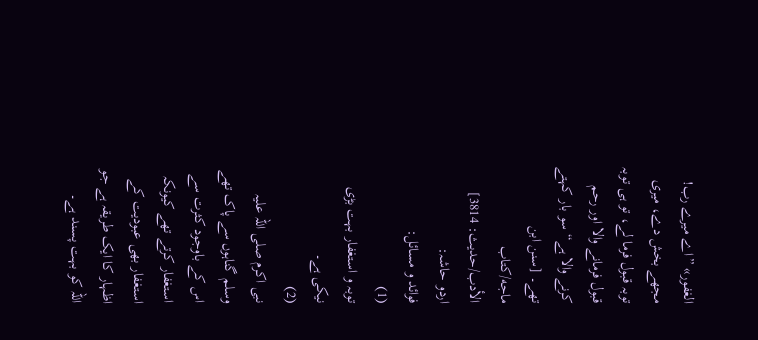الغفور» ”اے میرے رب! مجھے بخش دے، میری توبہ قبول فرما لے، تو ہی توبہ قبول فرمانے والا اور رحم کرنے والا ہے“ سو بار کہتے تھے۔ [سنن ابن ماجه/كتاب الأدب/حدیث: 3814]
اردو حاشہ:
فوائد و مسائل:
(1)
توبہ و استغفار بہت بڑی نیکی ہے۔
(2)
نبی اکرم صلی اللہ علیہ وسلم گناہوں سے پاک تھے اس کے باوجود کثرت سے استغفار کرتے تھے کیونکہ استغفار بھی عبودیت کے اظہار کا ایک طریقہ ہے جو اللہ کو بہت پسند ہے۔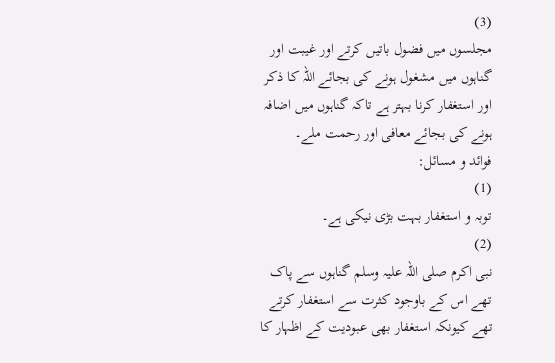(3)
مجلسوں میں فضول باتیں کرتے اور غیبت اور گناہوں میں مشغول ہونے کی بجائے اللہ کا ذکر اور استغفار کرنا بہتر ہے تاکہ گناہوں میں اضافہ ہونے کی بجائے معافی اور رحمت ملے۔
فوائد و مسائل:
(1)
توبہ و استغفار بہت بڑی نیکی ہے۔
(2)
نبی اکرم صلی اللہ علیہ وسلم گناہوں سے پاک تھے اس کے باوجود کثرت سے استغفار کرتے تھے کیونکہ استغفار بھی عبودیت کے اظہار کا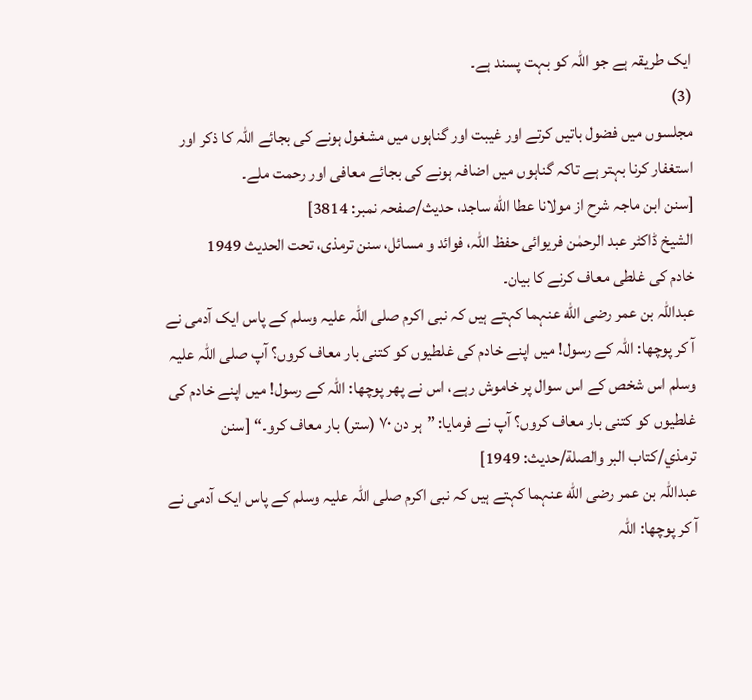ایک طریقہ ہے جو اللہ کو بہت پسند ہے۔
(3)
مجلسوں میں فضول باتیں کرتے اور غیبت اور گناہوں میں مشغول ہونے کی بجائے اللہ کا ذکر اور استغفار کرنا بہتر ہے تاکہ گناہوں میں اضافہ ہونے کی بجائے معافی اور رحمت ملے۔
[سنن ابن ماجہ شرح از مولانا عطا الله ساجد، حدیث/صفحہ نمبر: 3814]
الشیخ ڈاکٹر عبد الرحمٰن فریوائی حفظ اللہ، فوائد و مسائل، سنن ترمذی، تحت الحديث 1949
خادم کی غلطی معاف کرنے کا بیان۔
عبداللہ بن عمر رضی الله عنہما کہتے ہیں کہ نبی اکرم صلی اللہ علیہ وسلم کے پاس ایک آدمی نے آ کر پوچھا: اللہ کے رسول! میں اپنے خادم کی غلطیوں کو کتنی بار معاف کروں؟ آپ صلی اللہ علیہ وسلم اس شخص کے اس سوال پر خاموش رہے، اس نے پھر پوچھا: اللہ کے رسول! میں اپنے خادم کی غلطیوں کو کتنی بار معاف کروں؟ آپ نے فرمایا: ”ہر دن ۷۰ (ستر) بار معاف کرو۔“ [سنن ترمذي/كتاب البر والصلة/حدیث: 1949]
عبداللہ بن عمر رضی الله عنہما کہتے ہیں کہ نبی اکرم صلی اللہ علیہ وسلم کے پاس ایک آدمی نے آ کر پوچھا: اللہ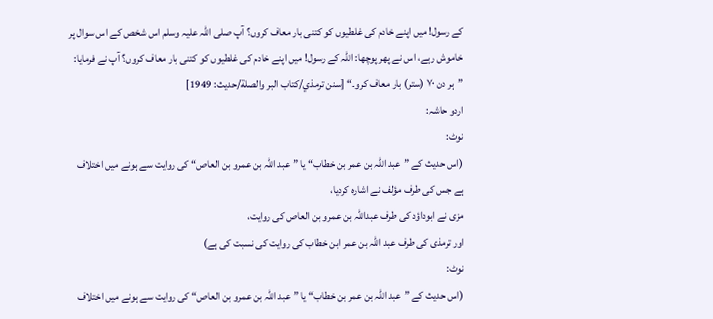کے رسول! میں اپنے خادم کی غلطیوں کو کتنی بار معاف کروں؟ آپ صلی اللہ علیہ وسلم اس شخص کے اس سوال پر خاموش رہے، اس نے پھر پوچھا: اللہ کے رسول! میں اپنے خادم کی غلطیوں کو کتنی بار معاف کروں؟ آپ نے فرمایا: ”ہر دن ۷۰ (ستر) بار معاف کرو۔“ [سنن ترمذي/كتاب البر والصلة/حدیث: 1949]
اردو حاشہ:
نوٹ:
(اس حدیث کے ”عبد اللہ بن عمر بن خطاب“ یا ”عبد اللہ بن عمرو بن العاص“ کی روایت سے ہونے میں اختلاف ہے جس کی طرف مؤلف نے اشارہ کردیا،
مزی نے ابوداؤد کی طرف عبداللہ بن عمرو بن العاص کی روایت،
اور ترمذی کی طرف عبد اللہ بن عمر ابن خطاب کی روایت کی نسبت کی ہے)
نوٹ:
(اس حدیث کے ”عبد اللہ بن عمر بن خطاب“ یا ”عبد اللہ بن عمرو بن العاص“ کی روایت سے ہونے میں اختلاف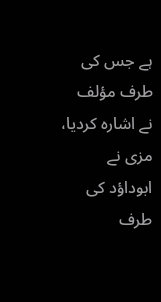ہے جس کی طرف مؤلف نے اشارہ کردیا،
مزی نے ابوداؤد کی طرف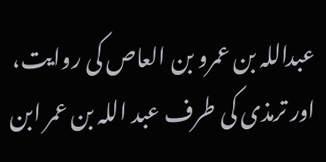عبداللہ بن عمرو بن العاص کی روایت،
اور ترمذی کی طرف عبد اللہ بن عمر ابن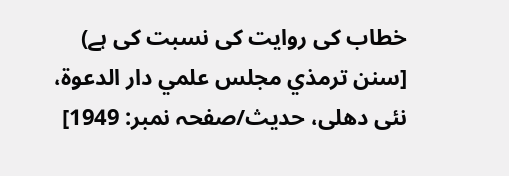خطاب کی روایت کی نسبت کی ہے)
[سنن ترمذي مجلس علمي دار الدعوة، نئى دهلى، حدیث/صفحہ نمبر: 1949]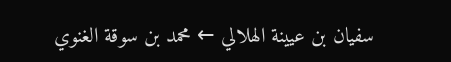سفيان بن عيينة الهلالي ← محمد بن سوقة الغنوي